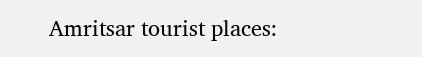Amritsar tourist places: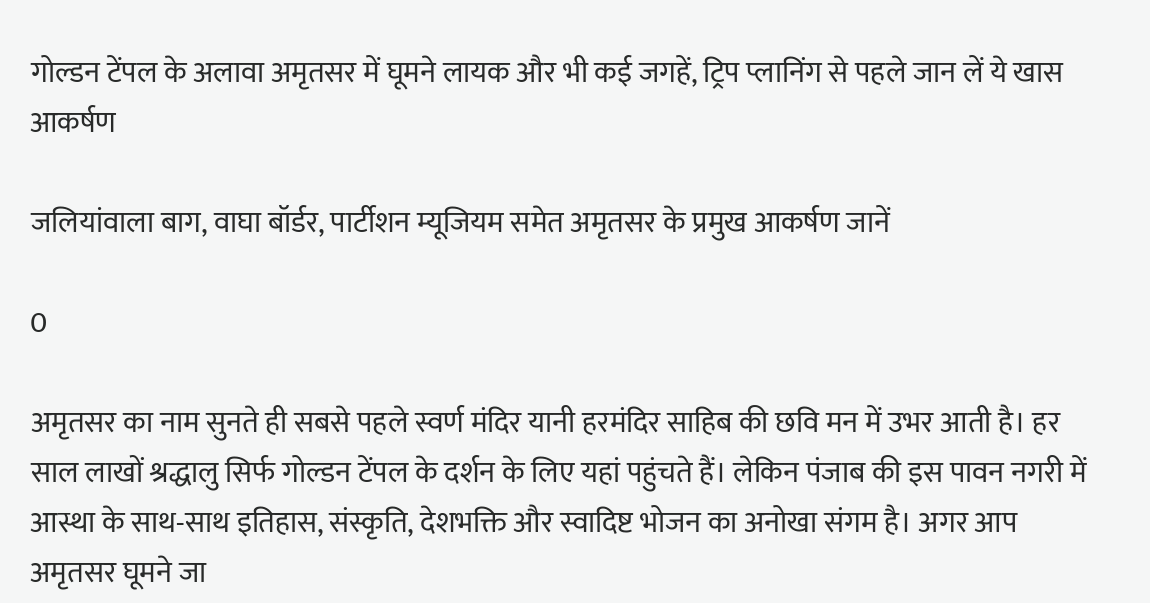गोल्डन टेंपल के अलावा अमृतसर में घूमने लायक और भी कई जगहें, ट्रिप प्लानिंग से पहले जान लें ये खास आकर्षण

जलियांवाला बाग, वाघा बॉर्डर, पार्टीशन म्यूजियम समेत अमृतसर के प्रमुख आकर्षण जानें

0

अमृतसर का नाम सुनते ही सबसे पहले स्वर्ण मंदिर यानी हरमंदिर साहिब की छवि मन में उभर आती है। हर साल लाखों श्रद्धालु सिर्फ गोल्डन टेंपल के दर्शन के लिए यहां पहुंचते हैं। लेकिन पंजाब की इस पावन नगरी में आस्था के साथ-साथ इतिहास, संस्कृति, देशभक्ति और स्वादिष्ट भोजन का अनोखा संगम है। अगर आप अमृतसर घूमने जा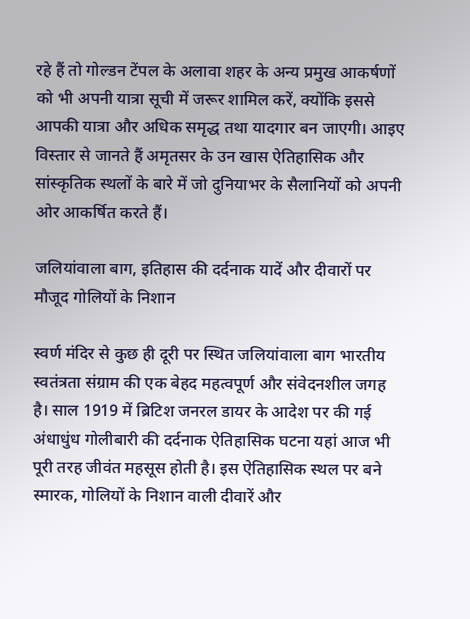रहे हैं तो गोल्डन टेंपल के अलावा शहर के अन्य प्रमुख आकर्षणों को भी अपनी यात्रा सूची में जरूर शामिल करें, क्योंकि इससे आपकी यात्रा और अधिक समृद्ध तथा यादगार बन जाएगी। आइए विस्तार से जानते हैं अमृतसर के उन खास ऐतिहासिक और सांस्कृतिक स्थलों के बारे में जो दुनियाभर के सैलानियों को अपनी ओर आकर्षित करते हैं।

जलियांवाला बाग, इतिहास की दर्दनाक यादें और दीवारों पर मौजूद गोलियों के निशान

स्वर्ण मंदिर से कुछ ही दूरी पर स्थित जलियांवाला बाग भारतीय स्वतंत्रता संग्राम की एक बेहद महत्वपूर्ण और संवेदनशील जगह है। साल 1919 में ब्रिटिश जनरल डायर के आदेश पर की गई अंधाधुंध गोलीबारी की दर्दनाक ऐतिहासिक घटना यहां आज भी पूरी तरह जीवंत महसूस होती है। इस ऐतिहासिक स्थल पर बने स्मारक, गोलियों के निशान वाली दीवारें और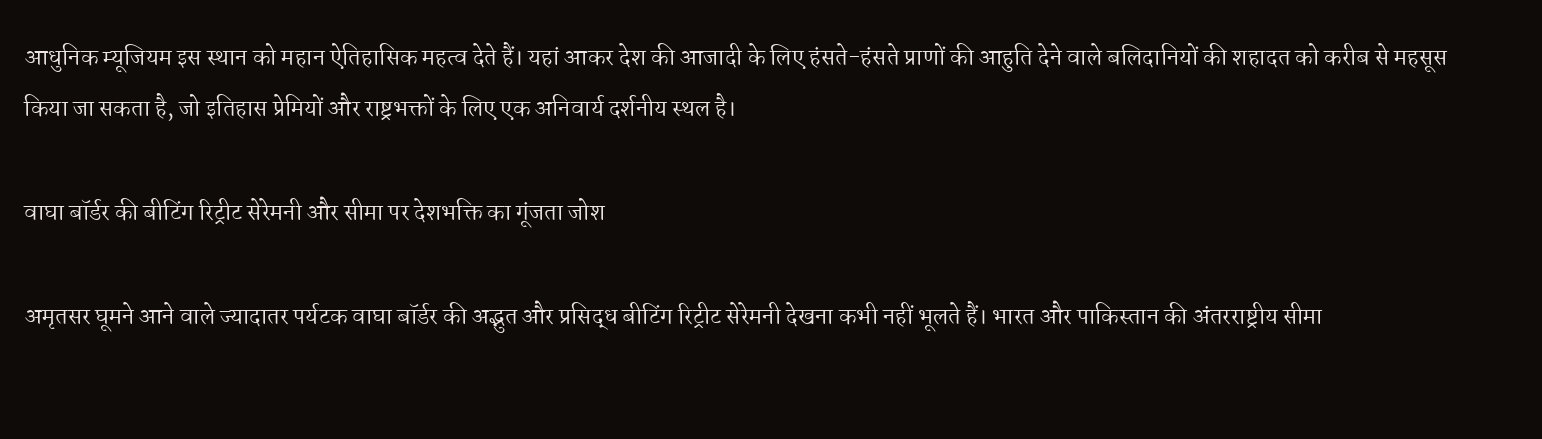आधुनिक म्यूजियम इस स्थान को महान ऐतिहासिक महत्व देते हैं। यहां आकर देश की आजादी के लिए हंसते-हंसते प्राणों की आहुति देने वाले बलिदानियों की शहादत को करीब से महसूस किया जा सकता है, जो इतिहास प्रेमियों और राष्ट्रभक्तों के लिए एक अनिवार्य दर्शनीय स्थल है।

वाघा बॉर्डर की बीटिंग रिट्रीट सेरेमनी और सीमा पर देशभक्ति का गूंजता जोश

अमृतसर घूमने आने वाले ज्यादातर पर्यटक वाघा बॉर्डर की अद्भुत और प्रसिद्ध बीटिंग रिट्रीट सेरेमनी देखना कभी नहीं भूलते हैं। भारत और पाकिस्तान की अंतरराष्ट्रीय सीमा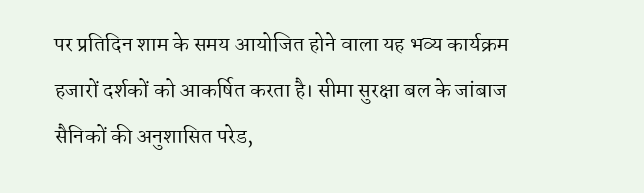पर प्रतिदिन शाम के समय आयोजित होने वाला यह भव्य कार्यक्रम हजारों दर्शकों को आकर्षित करता है। सीमा सुरक्षा बल के जांबाज सैनिकों की अनुशासित परेड,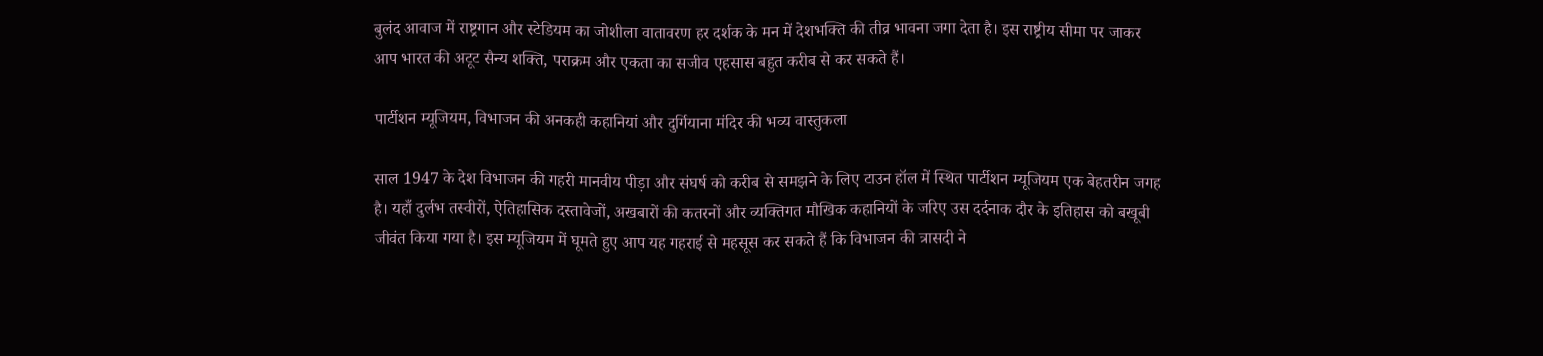बुलंद आवाज में राष्ट्रगान और स्टेडियम का जोशीला वातावरण हर दर्शक के मन में देशभक्ति की तीव्र भावना जगा देता है। इस राष्ट्रीय सीमा पर जाकर आप भारत की अटूट सैन्य शक्ति, पराक्रम और एकता का सजीव एहसास बहुत करीब से कर सकते हैं।

पार्टीशन म्यूजियम, विभाजन की अनकही कहानियां और दुर्गियाना मंदिर की भव्य वास्तुकला

साल 1947 के देश विभाजन की गहरी मानवीय पीड़ा और संघर्ष को करीब से समझने के लिए टाउन हॉल में स्थित पार्टीशन म्यूजियम एक बेहतरीन जगह है। यहाँ दुर्लभ तस्वीरों, ऐतिहासिक दस्तावेजों, अखबारों की कतरनों और व्यक्तिगत मौखिक कहानियों के जरिए उस दर्दनाक दौर के इतिहास को बखूबी जीवंत किया गया है। इस म्यूजियम में घूमते हुए आप यह गहराई से महसूस कर सकते हैं कि विभाजन की त्रासदी ने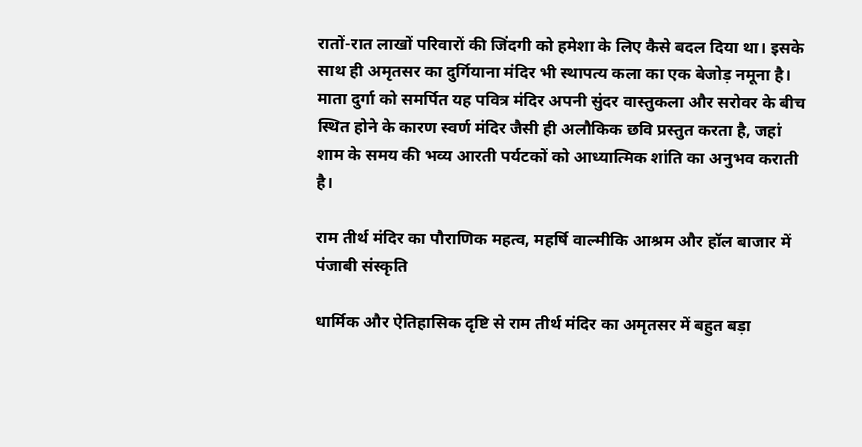रातों-रात लाखों परिवारों की जिंदगी को हमेशा के लिए कैसे बदल दिया था। इसके साथ ही अमृतसर का दुर्गियाना मंदिर भी स्थापत्य कला का एक बेजोड़ नमूना है। माता दुर्गा को समर्पित यह पवित्र मंदिर अपनी सुंदर वास्तुकला और सरोवर के बीच स्थित होने के कारण स्वर्ण मंदिर जैसी ही अलौकिक छवि प्रस्तुत करता है, जहां शाम के समय की भव्य आरती पर्यटकों को आध्यात्मिक शांति का अनुभव कराती है।

राम तीर्थ मंदिर का पौराणिक महत्व, महर्षि वाल्मीकि आश्रम और हॉल बाजार में पंजाबी संस्कृति

धार्मिक और ऐतिहासिक दृष्टि से राम तीर्थ मंदिर का अमृतसर में बहुत बड़ा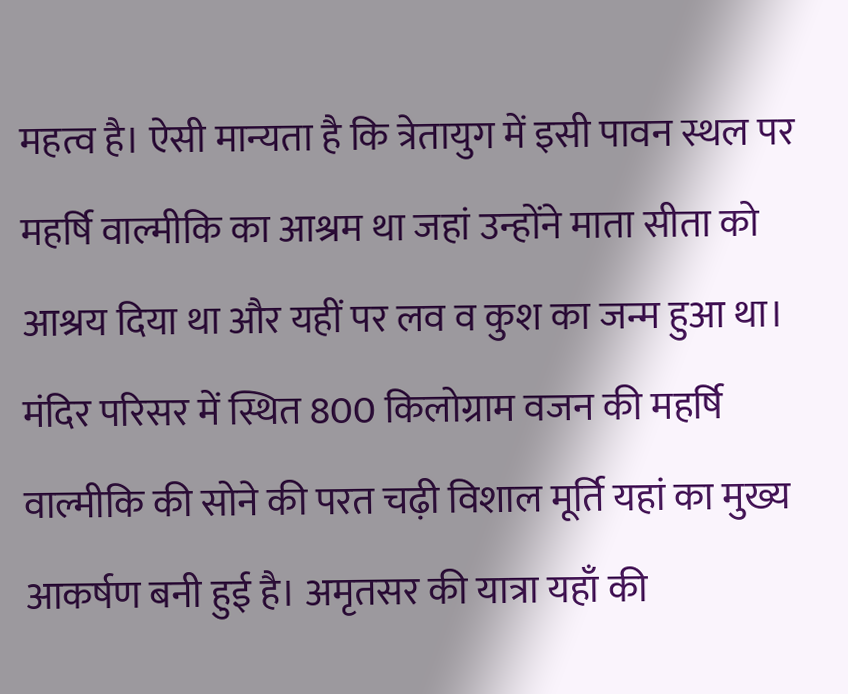महत्व है। ऐसी मान्यता है कि त्रेतायुग में इसी पावन स्थल पर महर्षि वाल्मीकि का आश्रम था जहां उन्होंने माता सीता को आश्रय दिया था और यहीं पर लव व कुश का जन्म हुआ था। मंदिर परिसर में स्थित 800 किलोग्राम वजन की महर्षि वाल्मीकि की सोने की परत चढ़ी विशाल मूर्ति यहां का मुख्य आकर्षण बनी हुई है। अमृतसर की यात्रा यहाँ की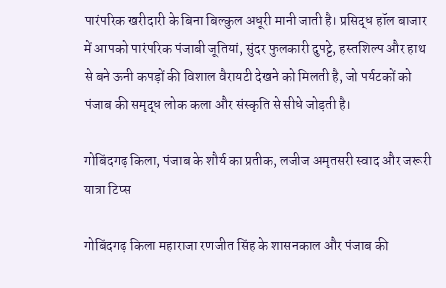पारंपरिक खरीदारी के बिना बिल्कुल अधूरी मानी जाती है। प्रसिद्ध हॉल बाजार में आपको पारंपरिक पंजाबी जूतियां, सुंदर फुलकारी दुपट्टे, हस्तशिल्प और हाथ से बने ऊनी कपड़ों की विशाल वैरायटी देखने को मिलती है, जो पर्यटकों को पंजाब की समृद्ध लोक कला और संस्कृति से सीधे जोड़ती है।

गोबिंदगढ़ किला, पंजाब के शौर्य का प्रतीक, लजीज अमृतसरी स्वाद और जरूरी यात्रा टिप्स

गोबिंदगढ़ किला महाराजा रणजीत सिंह के शासनकाल और पंजाब की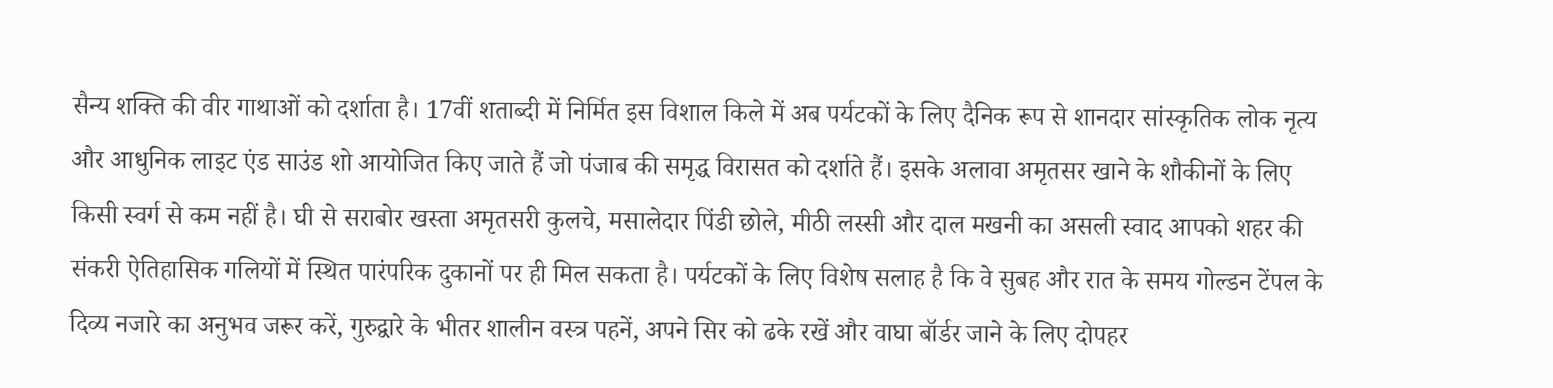सैन्य शक्ति की वीर गाथाओं को दर्शाता है। 17वीं शताब्दी में निर्मित इस विशाल किले में अब पर्यटकों के लिए दैनिक रूप से शानदार सांस्कृतिक लोक नृत्य और आधुनिक लाइट एंड साउंड शो आयोजित किए जाते हैं जो पंजाब की समृद्ध विरासत को दर्शाते हैं। इसके अलावा अमृतसर खाने के शौकीनों के लिए किसी स्वर्ग से कम नहीं है। घी से सराबोर खस्ता अमृतसरी कुलचे, मसालेदार पिंडी छोले, मीठी लस्सी और दाल मखनी का असली स्वाद आपको शहर की संकरी ऐतिहासिक गलियों में स्थित पारंपरिक दुकानों पर ही मिल सकता है। पर्यटकों के लिए विशेष सलाह है कि वे सुबह और रात के समय गोल्डन टेंपल के दिव्य नजारे का अनुभव जरूर करें, गुरुद्वारे के भीतर शालीन वस्त्र पहनें, अपने सिर को ढके रखें और वाघा बॉर्डर जाने के लिए दोपहर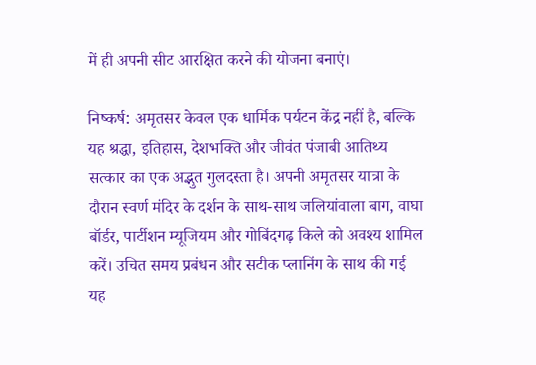में ही अपनी सीट आरक्षित करने की योजना बनाएं।

निष्कर्ष: अमृतसर केवल एक धार्मिक पर्यटन केंद्र नहीं है, बल्कि यह श्रद्धा, इतिहास, देशभक्ति और जीवंत पंजाबी आतिथ्य सत्कार का एक अद्भुत गुलदस्ता है। अपनी अमृतसर यात्रा के दौरान स्वर्ण मंदिर के दर्शन के साथ-साथ जलियांवाला बाग, वाघा बॉर्डर, पार्टीशन म्यूजियम और गोबिंदगढ़ किले को अवश्य शामिल करें। उचित समय प्रबंधन और सटीक प्लानिंग के साथ की गई यह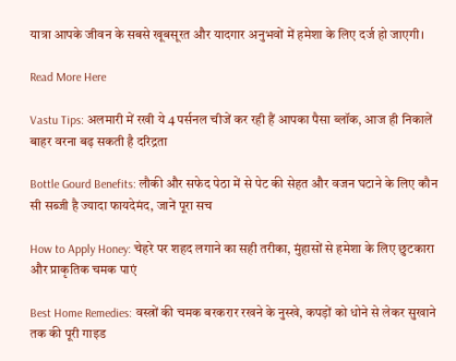यात्रा आपके जीवन के सबसे खूबसूरत और यादगार अनुभवों में हमेशा के लिए दर्ज हो जाएगी।

Read More Here

Vastu Tips: अलमारी में रखी ये 4 पर्सनल चीजें कर रही हैं आपका पैसा ब्लॉक, आज ही निकालें बाहर वरना बढ़ सकती है दरिद्रता

Bottle Gourd Benefits: लौकी और सफेद पेठा में से पेट की सेहत और वजन घटाने के लिए कौन सी सब्जी है ज्यादा फायदेमंद, जानें पूरा सच

How to Apply Honey: चेहरे पर शहद लगाने का सही तरीका, मुंहासों से हमेशा के लिए छुटकारा और प्राकृतिक चमक पाएं

Best Home Remedies: वस्त्रों की चमक बरकरार रखने के नुस्खे, कपड़ों को धोने से लेकर सुखाने तक की पूरी गाइड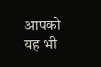आपको यह भी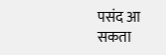पसंद आ सकता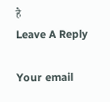है
Leave A Reply

Your email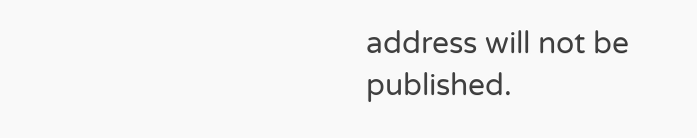address will not be published.